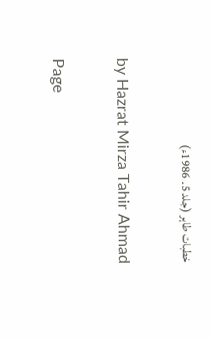خطبات طاہر (جلد 5۔ 1986ء)

by Hazrat Mirza Tahir Ahmad

Page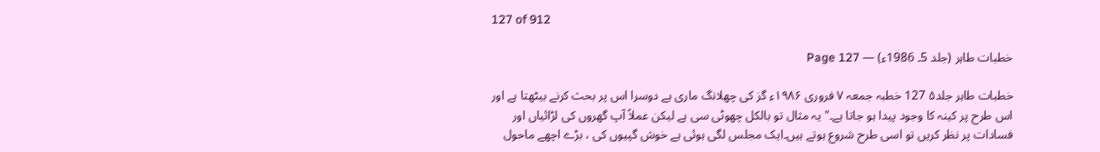127 of 912

خطبات طاہر (جلد 5۔ 1986ء) — Page 127

خطبات طاہر جلد۵ 127 خطبہ جمعہ ۷ فروری ۱۹۸۶ء گز کی چھلانگ ماری ہے دوسرا اس پر بحث کرنے بیٹھتا ہے اور اس طرح پر کینہ کا وجود پیدا ہو جاتا ہے۔" یہ مثال تو بالکل چھوٹی سی ہے لیکن عملاً آپ گھروں کی لڑائیاں اور فسادات پر نظر کریں تو اسی طرح شروع ہوتے ہیں۔ایک مجلس لگی ہوئی ہے خوش گپیوں کی ، بڑے اچھے ماحول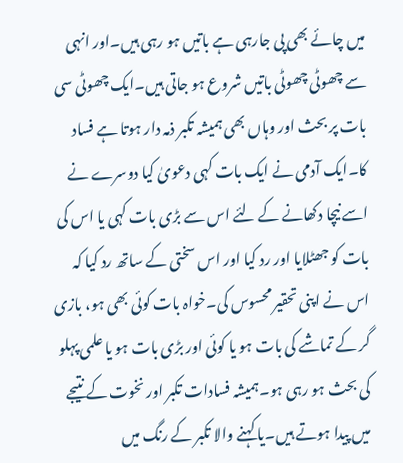میں چائے بھی پی جارہی ہے باتیں ہو رہی ہیں۔اور انہی سے چھوٹی چھوٹی باتیں شروع ہو جاتی ہیں۔ایک چھوٹی سی بات پر بحث اور وہاں بھی ہمیشہ تکبر ذمہ دار ہوتا ہے فساد کا۔ایک آدمی نے ایک بات کہی دعویٰ کیا دوسرے نے اسے نیچا دکھانے کے لئے اس سے بڑی بات کہی یا اس کی بات کو جھٹلایا اور رد کیا اور اس سختی کے ساتھ رد کیا کہ اس نے اپنی تحقیر محسوس کی۔خواہ بات کوئی بھی ہو، بازی گر کے تماشے کی بات ہو یا کوئی اور بڑی بات ہو یا علمی پہلو کی بحث ہو رہی ہو۔ہمیشہ فسادات تکبر اور نخوت کے نتیجے میں پیدا ہوتے ہیں۔یا کہنے والا تکبر کے رنگ میں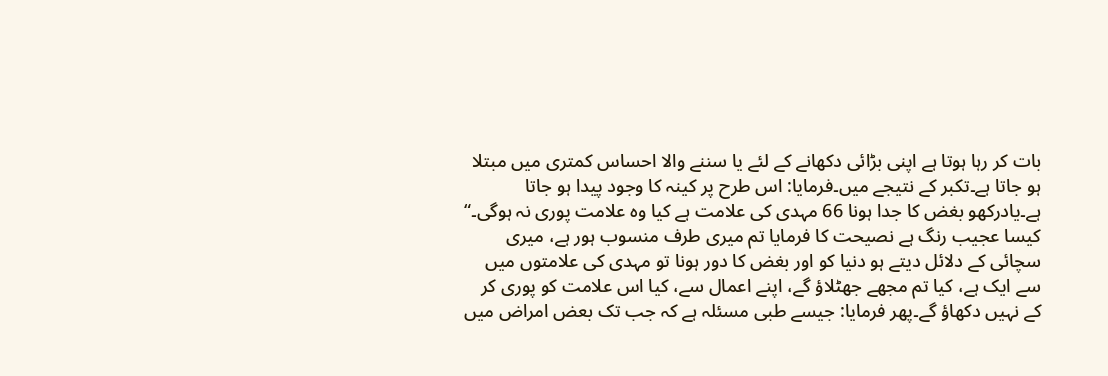بات کر رہا ہوتا ہے اپنی بڑائی دکھانے کے لئے یا سننے والا احساس کمتری میں مبتلا ہو جاتا ہے۔تکبر کے نتیجے میں۔فرمایا: اس طرح پر کینہ کا وجود پیدا ہو جاتا ہے۔یادرکھو بغض کا جدا ہونا 66 مہدی کی علامت ہے کیا وہ علامت پوری نہ ہوگی۔“ کیسا عجیب رنگ ہے نصیحت کا فرمایا تم میری طرف منسوب ہور ہے، میری سچائی کے دلائل دیتے ہو دنیا کو اور بغض کا دور ہونا تو مہدی کی علامتوں میں سے ایک ہے، کیا تم مجھے جھٹلاؤ گے، اپنے اعمال سے، کیا اس علامت کو پوری کر کے نہیں دکھاؤ گے۔پھر فرمایا: جیسے طبی مسئلہ ہے کہ جب تک بعض امراض میں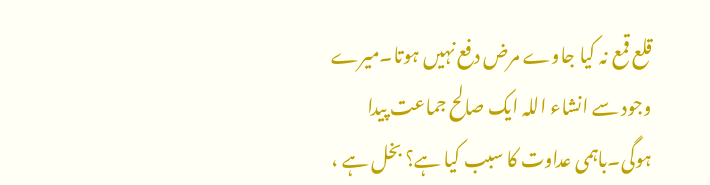قلع قمع نہ کیا جاوے مرض دفع نہیں ہوتا۔میرے وجود سے انشاء اللہ ایک صالح جماعت پیدا ہوگی۔باہمی عداوت کا سبب کیا ہے؟ بخل ہے ،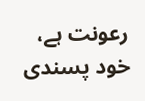رعونت ہے، خود پسندی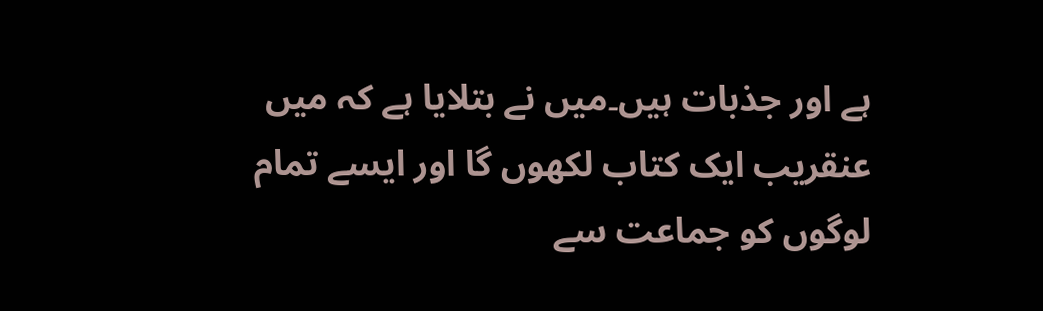ہے اور جذبات ہیں۔میں نے بتلایا ہے کہ میں عنقریب ایک کتاب لکھوں گا اور ایسے تمام لوگوں کو جماعت سے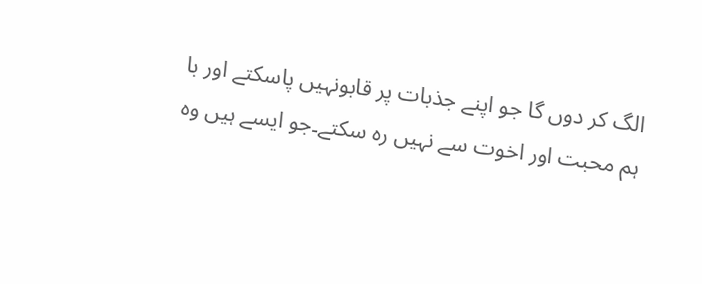الگ کر دوں گا جو اپنے جذبات پر قابونہیں پاسکتے اور با ہم محبت اور اخوت سے نہیں رہ سکتے۔جو ایسے ہیں وہ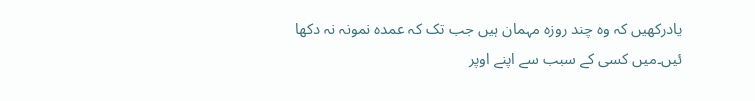یادرکھیں کہ وہ چند روزہ مہمان ہیں جب تک کہ عمدہ نمونہ نہ دکھا ئیں۔میں کسی کے سبب سے اپنے اوپر